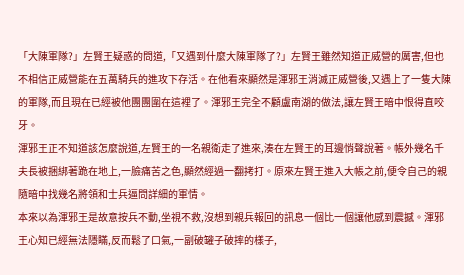「大陳軍隊?」左賢王疑惑的問道,「又遇到什麼大陳軍隊了?」左賢王雖然知道正威營的厲害,但也不相信正威營能在五萬騎兵的進攻下存活。在他看來顯然是渾邪王消滅正威營後,又遇上了一隻大陳的軍隊,而且現在已經被他團團圍在這裡了。渾邪王完全不顧盧南湖的做法,讓左賢王暗中恨得直咬牙。
渾邪王正不知道該怎麼說道,左賢王的一名親衛走了進來,湊在左賢王的耳邊悄聲說著。帳外幾名千夫長被捆綁著跪在地上,一臉痛苦之色,顯然經過一翻拷打。原來左賢王進入大帳之前,便令自己的親隨暗中找幾名將領和士兵逼問詳細的軍情。
本來以為渾邪王是故意按兵不動,坐視不救,沒想到親兵報回的訊息一個比一個讓他感到震撼。渾邪王心知已經無法隱瞞,反而鬆了口氣,一副破罐子破摔的樣子,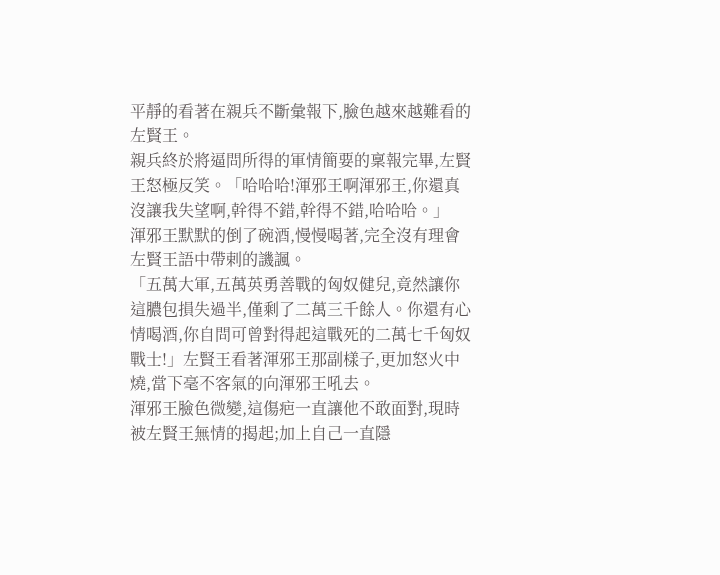平靜的看著在親兵不斷彙報下,臉色越來越難看的左賢王。
親兵終於將逼問所得的軍情簡要的稟報完畢,左賢王怒極反笑。「哈哈哈!渾邪王啊渾邪王,你還真沒讓我失望啊,幹得不錯,幹得不錯,哈哈哈。」
渾邪王默默的倒了碗酒,慢慢喝著,完全沒有理會左賢王語中帶剌的譏諷。
「五萬大軍,五萬英勇善戰的匈奴健兒,竟然讓你這膿包損失過半,僅剩了二萬三千餘人。你還有心情喝酒,你自問可曾對得起這戰死的二萬七千匈奴戰士!」左賢王看著渾邪王那副樣子,更加怒火中燒,當下毫不客氣的向渾邪王吼去。
渾邪王臉色微變,這傷疤一直讓他不敢面對,現時被左賢王無情的揭起;加上自己一直隱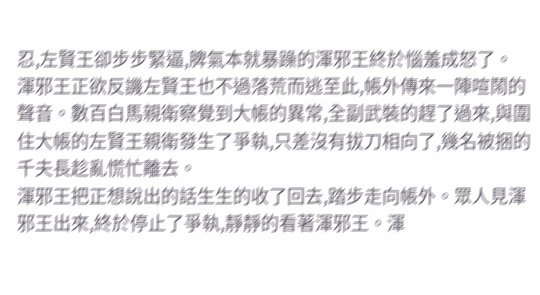忍,左賢王卻步步緊逼,脾氣本就暴躁的渾邪王終於惱羞成怒了。
渾邪王正欲反譏左賢王也不過落荒而逃至此,帳外傳來一陣喧鬧的聲音。數百白馬親衛察覺到大帳的異常,全副武裝的趕了過來,與圍住大帳的左賢王親衛發生了爭執,只差沒有拔刀相向了,幾名被捆的千夫長趁亂慌忙離去。
渾邪王把正想說出的話生生的收了回去,踏步走向帳外。眾人見渾邪王出來,終於停止了爭執,靜靜的看著渾邪王。渾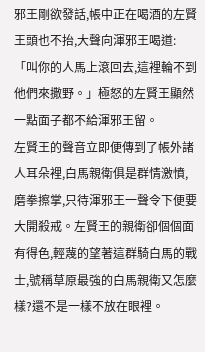邪王剛欲發話,帳中正在喝酒的左賢王頭也不抬,大聲向渾邪王喝道:「叫你的人馬上滾回去,這裡輪不到他們來撒野。」極怒的左賢王顯然一點面子都不給渾邪王留。
左賢王的聲音立即便傳到了帳外諸人耳朵裡,白馬親衛俱是群情激憤,磨拳擦掌,只待渾邪王一聲令下便要大開殺戒。左賢王的親衛卻個個面有得色,輕蔑的望著這群騎白馬的戰士,號稱草原最強的白馬親衛又怎麼樣?還不是一樣不放在眼裡。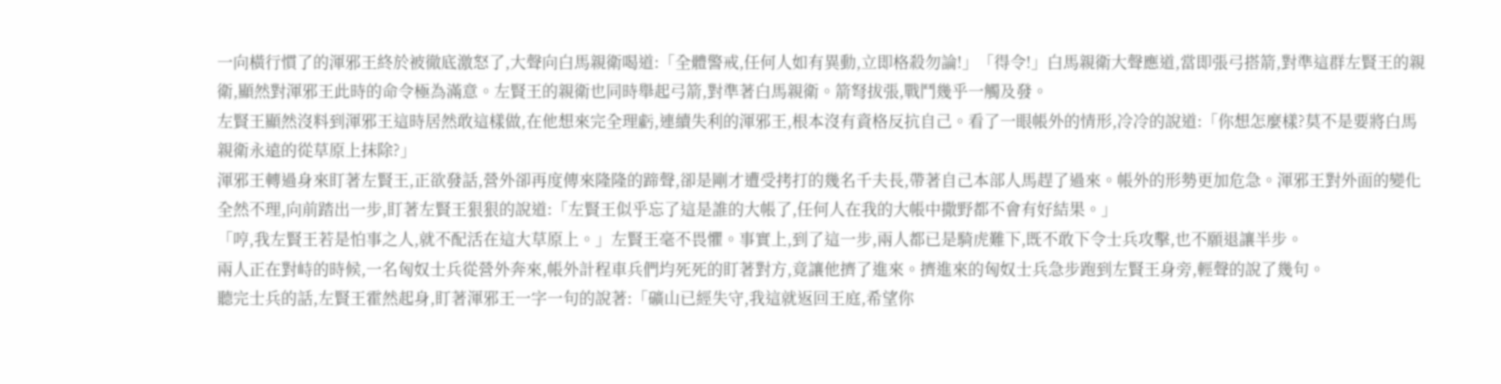一向橫行慣了的渾邪王終於被徹底激怒了,大聲向白馬親衛喝道:「全體警戒,任何人如有異動,立即格殺勿論!」「得令!」白馬親衛大聲應道,當即張弓搭箭,對準這群左賢王的親衛,顯然對渾邪王此時的命令極為滿意。左賢王的親衛也同時舉起弓箭,對準著白馬親衛。箭弩拔張,戰鬥幾乎一觸及發。
左賢王顯然沒料到渾邪王這時居然敢這樣做,在他想來完全理虧,連續失利的渾邪王,根本沒有資格反抗自己。看了一眼帳外的情形,冷冷的說道:「你想怎麼樣?莫不是要將白馬親衛永遠的從草原上抹除?」
渾邪王轉過身來盯著左賢王,正欲發話,營外卻再度傳來隆隆的蹄聲,卻是剛才遭受拷打的幾名千夫長,帶著自己本部人馬趕了過來。帳外的形勢更加危急。渾邪王對外面的變化全然不理,向前踏出一步,盯著左賢王狠狠的說道:「左賢王似乎忘了這是誰的大帳了,任何人在我的大帳中撒野都不會有好結果。」
「哼,我左賢王若是怕事之人,就不配活在這大草原上。」左賢王毫不畏懼。事實上,到了這一步,兩人都已是騎虎難下,既不敢下令士兵攻擊,也不願退讓半步。
兩人正在對峙的時候,一名匈奴士兵從營外奔來,帳外計程車兵們均死死的盯著對方,竟讓他擠了進來。擠進來的匈奴士兵急步跑到左賢王身旁,輕聲的說了幾句。
聽完士兵的話,左賢王霍然起身,盯著渾邪王一字一句的說著:「礦山已經失守,我這就返回王庭,希望你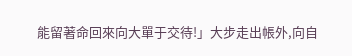能留著命回來向大單于交待!」大步走出帳外,向自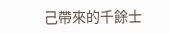己帶來的千餘士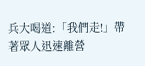兵大喝道:「我們走!」帶著眾人迅速離營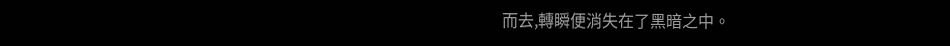而去,轉瞬便消失在了黑暗之中。